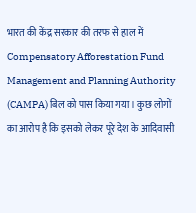भारत की केंद्र सरकार की तरफ से हाल में Compensatory Afforestation Fund Management and Planning Authority (CAMPA) बिल को पास किया गया। कुछ लोगों का आरोप है कि इसको लेकर पूरे देश के आदिवासी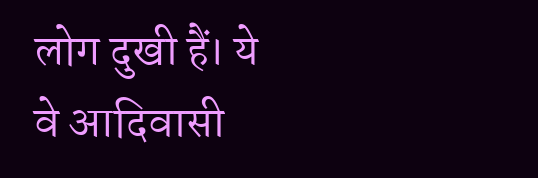लोग दुखी हैं। ये वे आदिवासी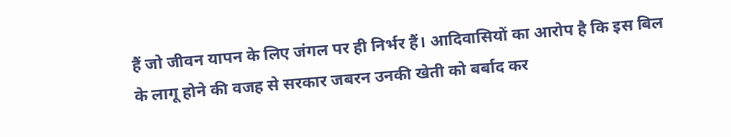हैं जो जीवन यापन के लिए जंगल पर ही निर्भर हैं। आदिवासियों का आरोप है कि इस बिल के लागू होने की वजह से सरकार जबरन उनकी खेती को बर्बाद कर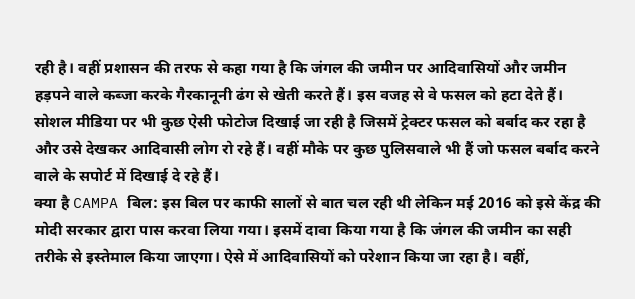रही है। वहीं प्रशासन की तरफ से कहा गया है कि जंगल की जमीन पर आदिवासियों और जमीन हड़पने वाले कब्जा करके गैरकानूनी ढंग से खेती करते हैं। इस वजह से वे फसल को हटा देते हैं। सोशल मीडिया पर भी कुछ ऐसी फोटोज दिखाई जा रही है जिसमें ट्रेक्टर फसल को बर्बाद कर रहा है और उसे देखकर आदिवासी लोग रो रहे हैं। वहीं मौके पर कुछ पुलिसवाले भी हैं जो फसल बर्बाद करने वाले के सपोर्ट में दिखाई दे रहे हैं।
क्या है CAMPA बिल: इस बिल पर काफी सालों से बात चल रही थी लेकिन मई 2016 को इसे केंद्र की मोदी सरकार द्वारा पास करवा लिया गया। इसमें दावा किया गया है कि जंगल की जमीन का सही तरीके से इस्तेमाल किया जाएगा। ऐसे में आदिवासियों को परेशान किया जा रहा है। वहीं,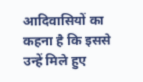आदिवासियों का कहना है कि इससे उन्हें मिले हुए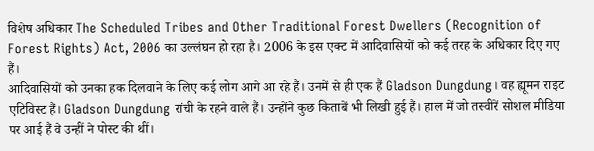विशेष अधिकार The Scheduled Tribes and Other Traditional Forest Dwellers (Recognition of Forest Rights) Act, 2006 का उल्लंघन हो रहा है। 2006 के इस एक्ट में आदिवासियों को कई तरह के अधिकार दिए गए हैं।
आदिवासियों को उनका हक दिलवाने के लिए कई लोग आगे आ रहे हैं। उनमें से ही एक हैं Gladson Dungdung। वह ह्यूमन राइट एटिविस्ट हैं। Gladson Dungdung रांची के रहने वाले हैं। उन्होंने कुछ किताबें भी लिखी हुई हैं। हाल में जो तस्वीरें सोशल मीडिया पर आई हैं वे उन्हीं ने पोस्ट की थीं।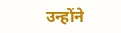उन्होंने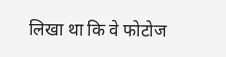लिखा था कि वे फोटोज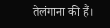तेलंगाना की हैं।